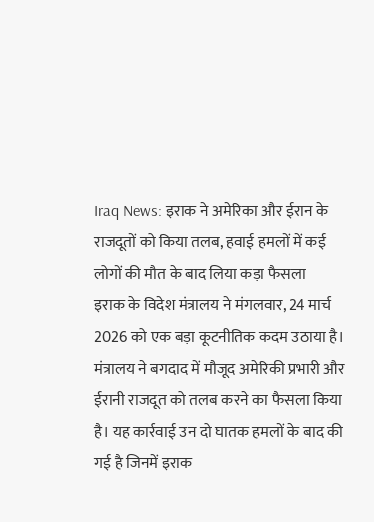Iraq News: इराक ने अमेरिका और ईरान के राजदूतों को किया तलब, हवाई हमलों में कई लोगों की मौत के बाद लिया कड़ा फैसला
इराक के विदेश मंत्रालय ने मंगलवार, 24 मार्च 2026 को एक बड़ा कूटनीतिक कदम उठाया है। मंत्रालय ने बगदाद में मौजूद अमेरिकी प्रभारी और ईरानी राजदूत को तलब करने का फैसला किया है। यह कार्रवाई उन दो घातक हमलों के बाद की गई है जिनमें इराक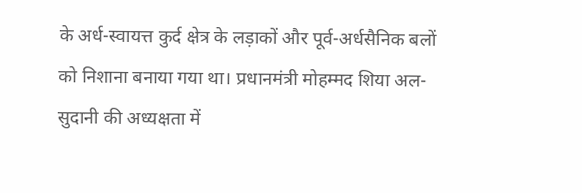के अर्ध-स्वायत्त कुर्द क्षेत्र के लड़ाकों और पूर्व-अर्धसैनिक बलों को निशाना बनाया गया था। प्रधानमंत्री मोहम्मद शिया अल-सुदानी की अध्यक्षता में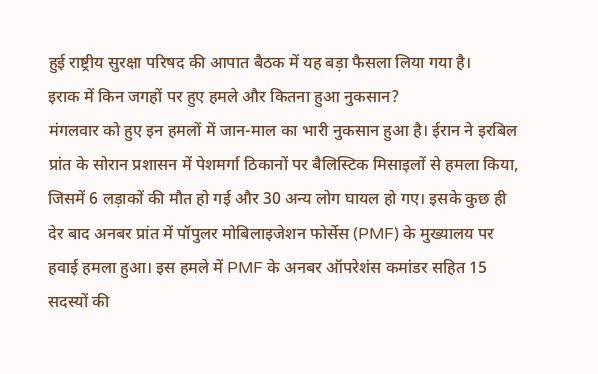हुई राष्ट्रीय सुरक्षा परिषद की आपात बैठक में यह बड़ा फैसला लिया गया है।
इराक में किन जगहों पर हुए हमले और कितना हुआ नुकसान?
मंगलवार को हुए इन हमलों में जान-माल का भारी नुकसान हुआ है। ईरान ने इरबिल प्रांत के सोरान प्रशासन में पेशमर्गा ठिकानों पर बैलिस्टिक मिसाइलों से हमला किया, जिसमें 6 लड़ाकों की मौत हो गई और 30 अन्य लोग घायल हो गए। इसके कुछ ही देर बाद अनबर प्रांत में पॉपुलर मोबिलाइजेशन फोर्सेस (PMF) के मुख्यालय पर हवाई हमला हुआ। इस हमले में PMF के अनबर ऑपरेशंस कमांडर सहित 15 सदस्यों की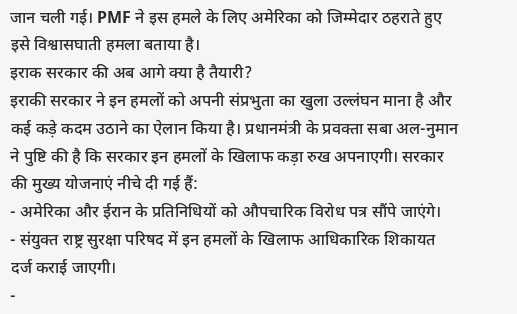जान चली गई। PMF ने इस हमले के लिए अमेरिका को जिम्मेदार ठहराते हुए इसे विश्वासघाती हमला बताया है।
इराक सरकार की अब आगे क्या है तैयारी?
इराकी सरकार ने इन हमलों को अपनी संप्रभुता का खुला उल्लंघन माना है और कई कड़े कदम उठाने का ऐलान किया है। प्रधानमंत्री के प्रवक्ता सबा अल-नुमान ने पुष्टि की है कि सरकार इन हमलों के खिलाफ कड़ा रुख अपनाएगी। सरकार की मुख्य योजनाएं नीचे दी गई हैं:
- अमेरिका और ईरान के प्रतिनिधियों को औपचारिक विरोध पत्र सौंपे जाएंगे।
- संयुक्त राष्ट्र सुरक्षा परिषद में इन हमलों के खिलाफ आधिकारिक शिकायत दर्ज कराई जाएगी।
-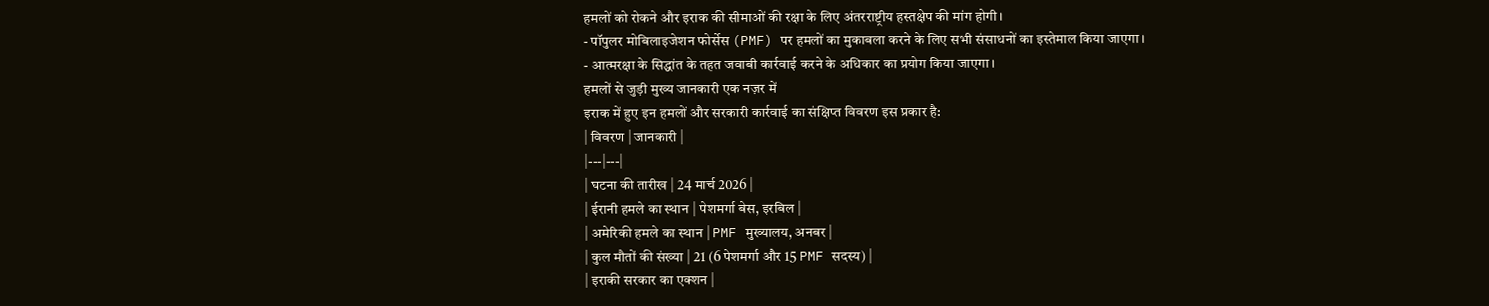हमलों को रोकने और इराक की सीमाओं की रक्षा के लिए अंतरराष्ट्रीय हस्तक्षेप की मांग होगी।
- पॉपुलर मोबिलाइजेशन फोर्सेस (PMF) पर हमलों का मुकाबला करने के लिए सभी संसाधनों का इस्तेमाल किया जाएगा।
- आत्मरक्षा के सिद्धांत के तहत जवाबी कार्रवाई करने के अधिकार का प्रयोग किया जाएगा।
हमलों से जुड़ी मुख्य जानकारी एक नज़र में
इराक में हुए इन हमलों और सरकारी कार्रवाई का संक्षिप्त विवरण इस प्रकार है:
| विवरण | जानकारी |
|---|---|
| घटना की तारीख | 24 मार्च 2026 |
| ईरानी हमले का स्थान | पेशमर्गा बेस, इरबिल |
| अमेरिकी हमले का स्थान | PMF मुख्यालय, अनबर |
| कुल मौतों की संख्या | 21 (6 पेशमर्गा और 15 PMF सदस्य) |
| इराकी सरकार का एक्शन |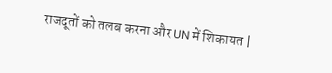राजदूतों को तलब करना और UN में शिकायत |